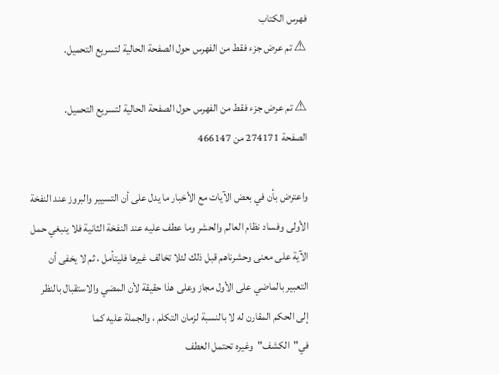فهرس الكتاب
⚠ تم عرض جزء فقط من الفهرس حول الصفحة الحالية لتسريع التحميل.

⚠ تم عرض جزء فقط من الفهرس حول الصفحة الحالية لتسريع التحميل.
الصفحة 274171 من 466147

واعترض بأن في بعض الآيات مع الأخبار ما يدل على أن التسيير والبروز عند النفخة الأولى وفساد نظام العالم والحشر وما عطف عليه عند النفخة الثانية فلا ينبغي حمل الآية على معنى وحشرناهم قبل ذلك لئلا تخالف غيرها فليتأمل ، ثم لا يخفى أن التعبير بالماضي على الأول مجاز وعلى هذا حقيقة لأن المضي والاستقبال بالنظر إلى الحكم المقارن له لا بالنسبة لزمان التكلم ، والجملة عليه كما في"الكشف"وغيره تحتمل العطف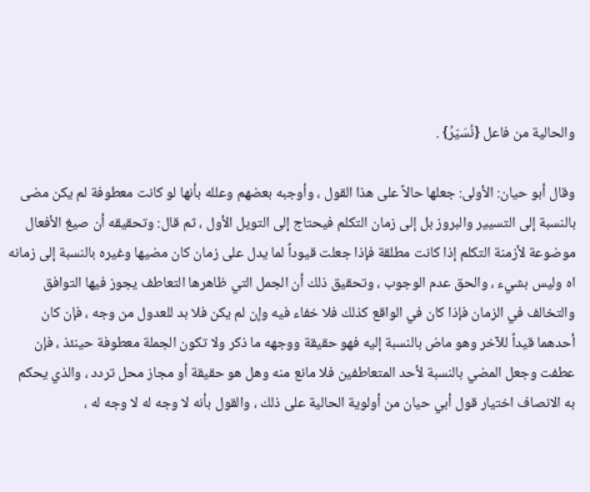والحالية من فاعل {نُسَيّرُ} .

وقال أبو حيان: الأولى: جعلها حالاً على هذا القول ، وأوجبه بعضهم وعلله بأنها لو كانت معطوفة لم يكن مضى بالنسبة إلى التسيير والبروز بل إلى زمان التكلم فيحتاج إلى التويل الأول ، ثم قال: وتحقيقه أن صيغ الأفعال موضوعة لأزمنة التكلم إذا كانت مطلقة فإذا جعلت قيوداً لما يدل على زمان كان مضيها وغيره بالنسبة إلى زمانه اه وليس بشيء ، والحق عدم الوجوب ، وتحقيق ذلك أن الجمل التي ظاهرها التعاطف يجوز فيها التوافق والتخالف في الزمان فإذا كان في الواقع كذلك فلا خفاء فيه وإن لم يكن فلا بد للعدول من وجه ، فإن كان أحدهما قيداً للآخر وهو ماض بالنسبة إليه فهو حقيقة ووجهه ما ذكر ولا تكون الجملة معطوفة حينئذ ، فإن عطفت وجعل المضي بالنسبة لأحد المتعاطفين فلا مانع منه وهل هو حقيقة أو مجاز محل تردد ، والذي يحكم به الانصاف اختيار قول أبي حيان من أولوية الحالية على ذلك ، والقول بأنه لا وجه له لا وجه له ،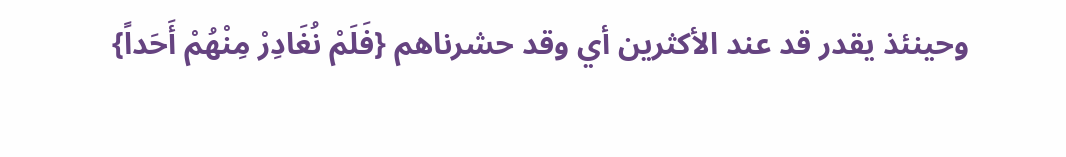وحينئذ يقدر قد عند الأكثرين أي وقد حشرناهم {فَلَمْ نُغَادِرْ مِنْهُمْ أَحَداً}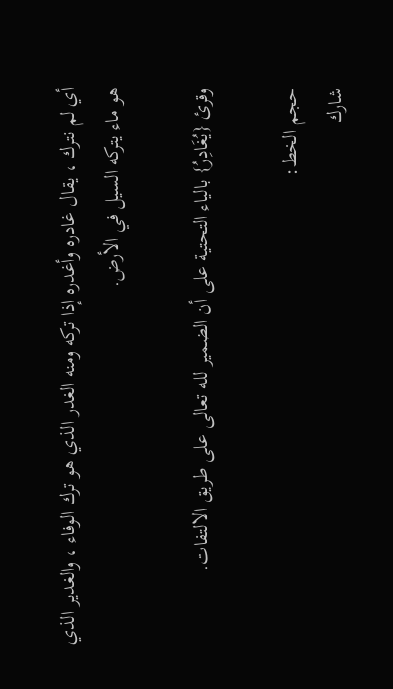أي لم نترك ، يقال غادره وأغدره إذا تركه ومنه الغدر الذي هو ترك الوفاء ، والغدير الذي هو ماء يتركه السيل في الأرض.

وقرئ {يُغَادِرُ} بالياء التحتية على أن الضمير لله تعالى على طريق الالتفات.

حجم الخط:
شارك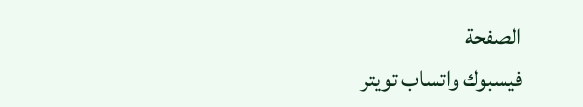الصفحة
فيسبوك واتساب تويتر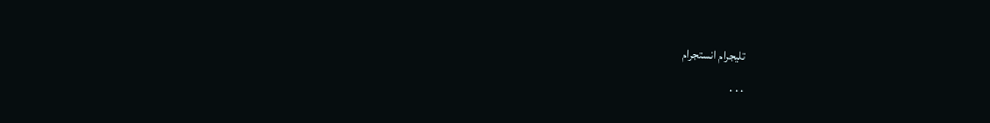تليجرام انستجرام
. . .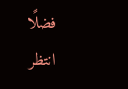فضلًا انتظر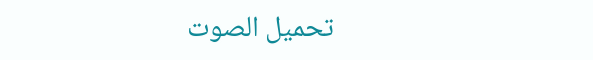تحميل الصوت